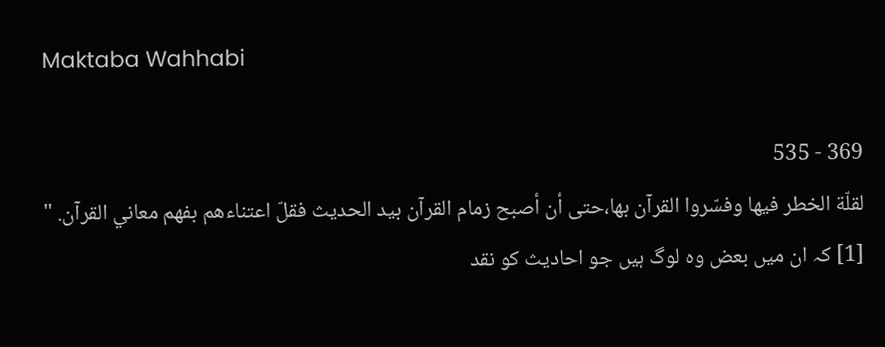Maktaba Wahhabi

369 - 535
لقلّة الخطر فيها وفسّروا القرآن بها،حتى أن أصبح زمام القرآن بيد الحديث فقلّ اعتناءهم بفهم معاني القرآن. " [1] کہ ان میں بعض وہ لوگ ہیں جو احادیث کو نقد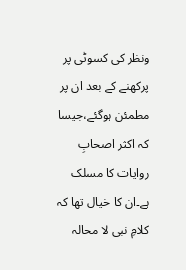ونظر کی کسوٹی پر پرکھنے کے بعد ان پر مطمئن ہوگئے،جیسا کہ اکثر اصحابِ روایات کا مسلک ہے۔ان کا خیال تھا کہ کلامِ نبی لا محالہ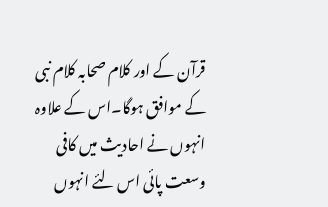قرآن کے اور کلام صحابہ کلام نبی کے موافق ہوگا۔اس کے علاوہ انہوں نے احادیث میں کافی وسعت پائی اس لئے انہوں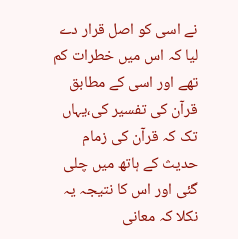نے اسی کو اصل قرار دے لیا کہ اس میں خطرات کم تھے اور اسی کے مطابق قرآن کی تفسیر کی،یہاں تک کہ قرآن کی زمام حدیث کے ہاتھ میں چلی گئی اور اس کا نتیجہ یہ نکلا کہ معانی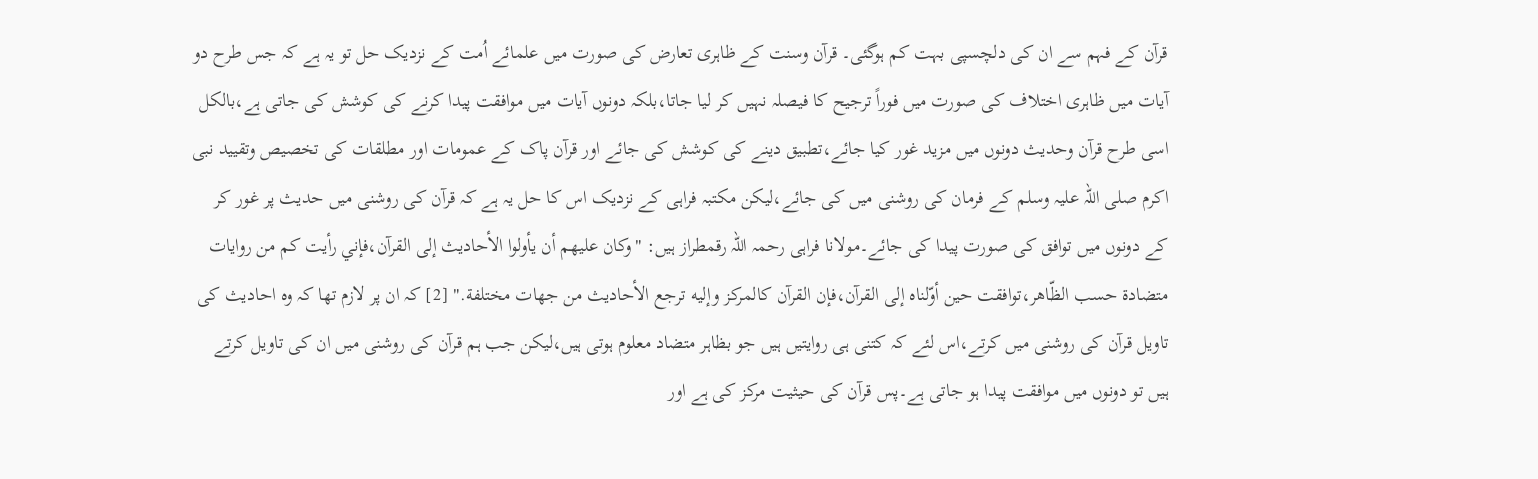قرآن کے فہم سے ان کی دلچسپی بہت کم ہوگئی۔ قرآن وسنت کے ظاہری تعارض کی صورت میں علمائے اُمت کے نزدیک حل تو یہ ہے کہ جس طرح دو آیات میں ظاہری اختلاف کی صورت میں فوراً ترجیح کا فیصلہ نہیں کر لیا جاتا،بلکہ دونوں آیات میں موافقت پیدا کرنے کی کوشش کی جاتی ہے،بالکل اسی طرح قرآن وحدیث دونوں میں مزید غور کیا جائے،تطبیق دینے کی کوشش کی جائے اور قرآن پاک کے عمومات اور مطلقات کی تخصیص وتقیید نبی اکرم صلی اللہ علیہ وسلم کے فرمان کی روشنی میں کی جائے،لیکن مکتبہ فراہی کے نزدیک اس کا حل یہ ہے کہ قرآن کی روشنی میں حدیث پر غور کر کے دونوں میں توافق کی صورت پیدا کی جائے۔مولانا فراہی رحمہ اللہ رقمطراز ہیں: "وكان عليهم أن يأولوا الأحاديث إلى القرآن،فإني رأيت كم من روايات متضادة حسب الظّاهر،توافقت حين أوّلناه إلى القرآن،فإن القرآن كالمركز وإليه ترجع الأحاديث من جهات مختلفة." [2] كہ ان پر لازم تھا کہ وہ احادیث کی تاویل قرآن کی روشنی میں کرتے،اس لئے کہ کتنی ہی روایتیں ہیں جو بظاہر متضاد معلوم ہوتی ہیں،لیکن جب ہم قرآن کی روشنی میں ان کی تاویل کرتے ہیں تو دونوں میں موافقت پیدا ہو جاتی ہے۔پس قرآن کی حیثیت مرکز کی ہے اور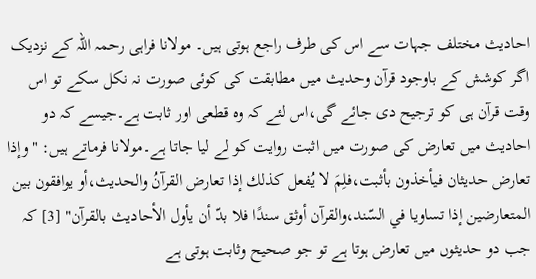احادیث مختلف جہات سے اس کی طرف راجع ہوتی ہیں۔ مولانا فراہی رحمہ اللہ کے نزدیک اگر کوشش کے باوجود قرآن وحدیث میں مطابقت کی کوئی صورت نہ نکل سکے تو اس وقت قرآن ہی کو ترجیح دی جائے گی،اس لئے کہ وہ قطعی اور ثابت ہے۔جیسے کہ دو احادیث میں تعارض کی صورت میں اثبت روایت کو لے لیا جاتا ہے۔مولانا فرماتے ہیں: "وإذا تعارض حديثان فيأخذون بأثبت،فلِمَ لا يُفعل كذلك إذا تعارض القرآنُ والحديث،أو يوافقون بين المتعارضين إذا تساويا في السّند،والقرآن أوثق سندًا فلا بدّ أن يأول الأحاديث بالقرآن" [3] کہ جب دو حدیثوں میں تعارض ہوتا ہے تو جو صحیح وثابت ہوتی ہے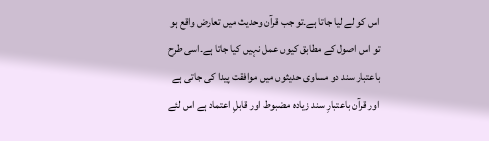اس کو لے لیا جاتا ہے۔تو جب قرآن وحدیث میں تعارض واقع ہو تو اس اصول کے مطابق کیوں عمل نہیں کیا جاتا ہے۔اسی طرح باعتبار سند دو مساوی حدیثوں میں موافقت پیدا کی جاتی ہے اور قرآن باعتبارِ سند زیادہ مضبوط اور قابلِ اعتماد ہے اس لئے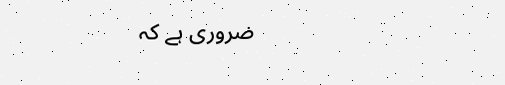ضروری ہے کہ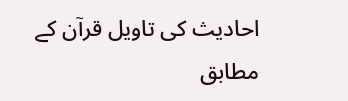احادیث کی تاویل قرآن کے مطابق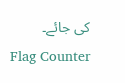کی جائے۔
Flag Counter